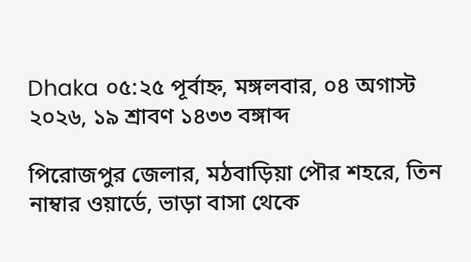Dhaka ০৫:২৫ পূর্বাহ্ন, মঙ্গলবার, ০৪ অগাস্ট ২০২৬, ১৯ শ্রাবণ ১৪৩৩ বঙ্গাব্দ

পিরোজপুর জেলার, মঠবাড়িয়া পৌর শহরে, তিন নাম্বার ওয়ার্ডে, ভাড়া বাসা থেকে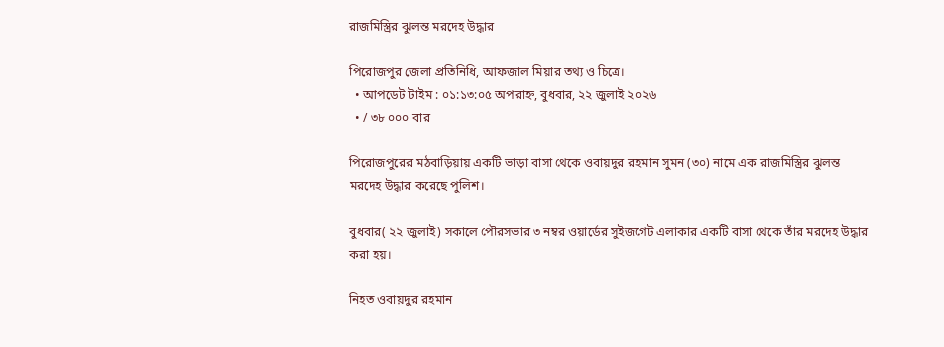রাজমিস্ত্রির ঝুলন্ত মরদেহ উদ্ধার

পিরোজপুর জেলা প্রতিনিধি, আফজাল মিয়ার তথ্য ও চিত্রে।
  • আপডেট টাইম : ০১:১৩:০৫ অপরাহ্ন, বুধবার, ২২ জুলাই ২০২৬
  • / ৩৮ ০০০ বার

পিরোজপুরের মঠবাড়িয়ায় একটি ভাড়া বাসা থেকে ওবায়দুর রহমান সুমন (৩০) নামে এক রাজমিস্ত্রির ঝুলন্ত মরদেহ উদ্ধার করেছে পুলিশ।

বুধবার( ২২ জুলাই) সকালে পৌরসভার ৩ নম্বর ওয়ার্ডের সুইজগেট এলাকার একটি বাসা থেকে তাঁর মরদেহ উদ্ধার করা হয়।

নিহত ওবায়দুর রহমান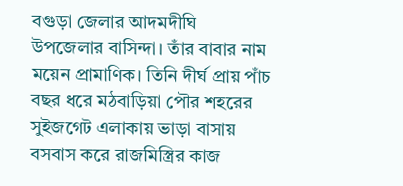বগুড়া জেলার আদমদীঘি উপজেলার বাসিন্দা। তাঁর বাবার নাম ময়েন প্রামাণিক। তিনি দীর্ঘ প্রায় পাঁচ বছর ধরে মঠবাড়িয়া পৌর শহরের সুইজগেট এলাকায় ভাড়া বাসায় বসবাস করে রাজমিস্ত্রির কাজ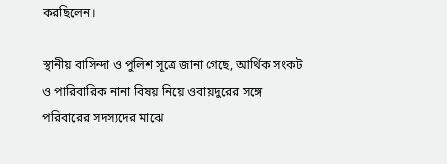করছিলেন।

স্থানীয় বাসিন্দা ও পুলিশ সূত্রে জানা গেছে, আর্থিক সংকট ও পারিবারিক নানা বিষয় নিয়ে ওবায়দুরের সঙ্গে পরিবারের সদস্যদের মাঝে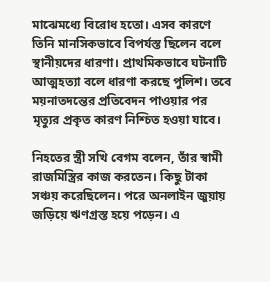মাঝেমধ্যে বিরোধ হতো। এসব কারণে তিনি মানসিকভাবে বিপর্যস্ত ছিলেন বলে স্থানীয়দের ধারণা। প্রাথমিকভাবে ঘটনাটি আত্মহত্যা বলে ধারণা করছে পুলিশ। তবে ময়নাতদন্তের প্রতিবেদন পাওয়ার পর মৃত্যুর প্রকৃত কারণ নিশ্চিত হওয়া যাবে।

নিহতের স্ত্রী সখি বেগম বলেন, তাঁর স্বামী রাজমিস্ত্রির কাজ করতেন। কিছু টাকা সঞ্চয় করেছিলেন। পরে অনলাইন জুয়ায় জড়িয়ে ঋণগ্রস্ত হয়ে পড়েন। এ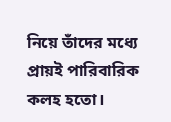নিয়ে তাঁদের মধ্যে প্রায়ই পারিবারিক কলহ হতো।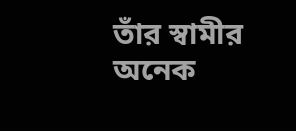তাঁর স্বামীর অনেক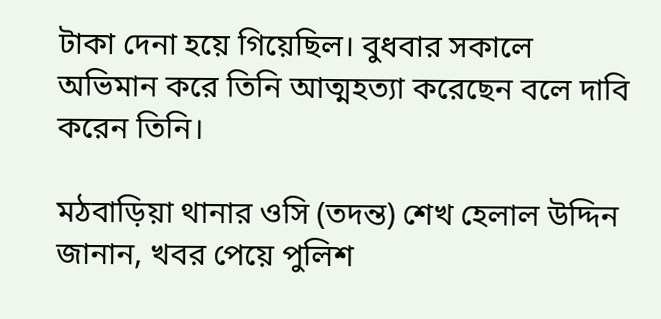টাকা দেনা হয়ে গিয়েছিল। বুধবার সকালে অভিমান করে তিনি আত্মহত্যা করেছেন বলে দাবি করেন তিনি।

মঠবাড়িয়া থানার ওসি (তদন্ত) শেখ হেলাল উদ্দিন জানান, খবর পেয়ে পুলিশ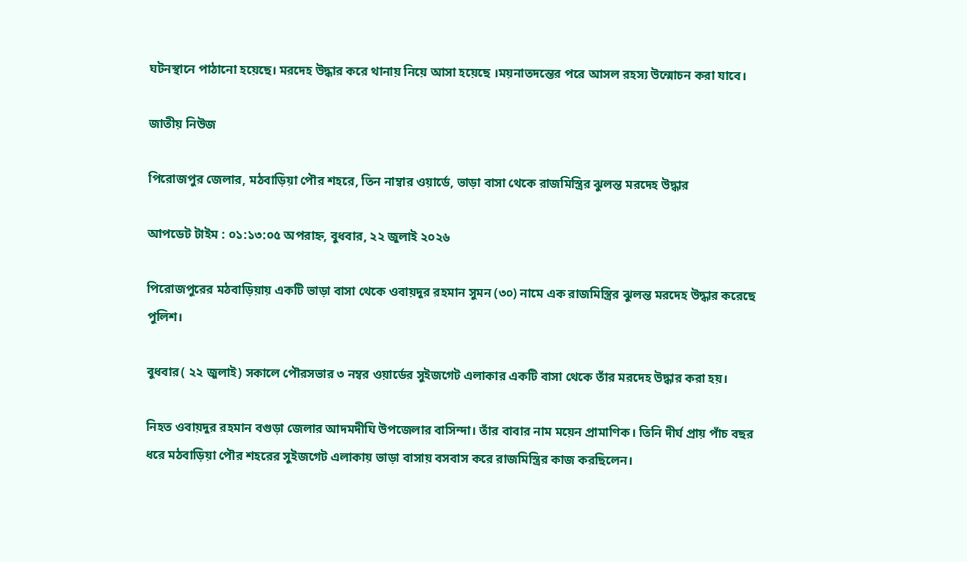ঘটনস্থানে পাঠানো হয়েছে। মরদেহ উদ্ধার করে থানায় নিয়ে আসা হয়েছে ।ময়নাতদন্তের পরে আসল রহস্য উন্মোচন করা যাবে।

জাতীয় নিউজ

পিরোজপুর জেলার, মঠবাড়িয়া পৌর শহরে, তিন নাম্বার ওয়ার্ডে, ভাড়া বাসা থেকে রাজমিস্ত্রির ঝুলন্ত মরদেহ উদ্ধার

আপডেট টাইম : ০১:১৩:০৫ অপরাহ্ন, বুধবার, ২২ জুলাই ২০২৬

পিরোজপুরের মঠবাড়িয়ায় একটি ভাড়া বাসা থেকে ওবায়দুর রহমান সুমন (৩০) নামে এক রাজমিস্ত্রির ঝুলন্ত মরদেহ উদ্ধার করেছে পুলিশ।

বুধবার( ২২ জুলাই) সকালে পৌরসভার ৩ নম্বর ওয়ার্ডের সুইজগেট এলাকার একটি বাসা থেকে তাঁর মরদেহ উদ্ধার করা হয়।

নিহত ওবায়দুর রহমান বগুড়া জেলার আদমদীঘি উপজেলার বাসিন্দা। তাঁর বাবার নাম ময়েন প্রামাণিক। তিনি দীর্ঘ প্রায় পাঁচ বছর ধরে মঠবাড়িয়া পৌর শহরের সুইজগেট এলাকায় ভাড়া বাসায় বসবাস করে রাজমিস্ত্রির কাজ করছিলেন।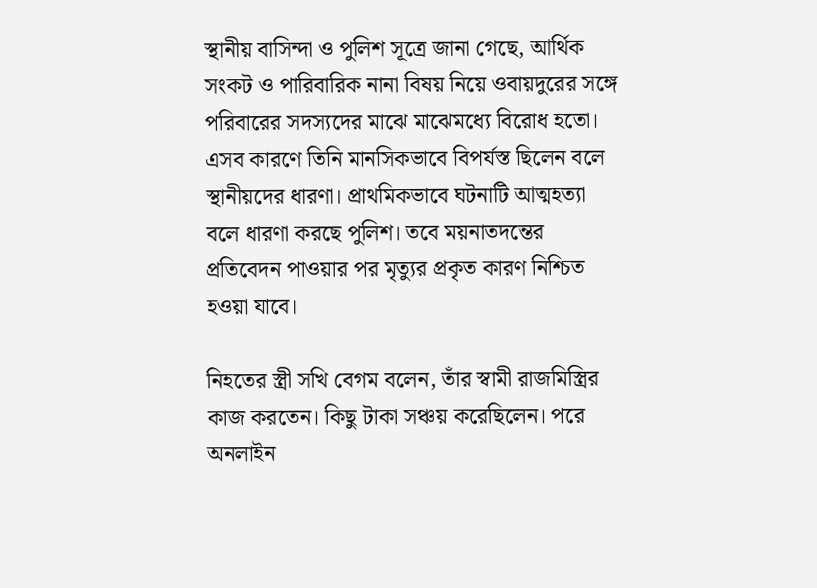স্থানীয় বাসিন্দা ও পুলিশ সূত্রে জানা গেছে, আর্থিক সংকট ও পারিবারিক নানা বিষয় নিয়ে ওবায়দুরের সঙ্গে পরিবারের সদস্যদের মাঝে মাঝেমধ্যে বিরোধ হতো। এসব কারণে তিনি মানসিকভাবে বিপর্যস্ত ছিলেন বলে স্থানীয়দের ধারণা। প্রাথমিকভাবে ঘটনাটি আত্মহত্যা বলে ধারণা করছে পুলিশ। তবে ময়নাতদন্তের প্রতিবেদন পাওয়ার পর মৃত্যুর প্রকৃত কারণ নিশ্চিত হওয়া যাবে।

নিহতের স্ত্রী সখি বেগম বলেন, তাঁর স্বামী রাজমিস্ত্রির কাজ করতেন। কিছু টাকা সঞ্চয় করেছিলেন। পরে অনলাইন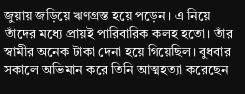জুয়ায় জড়িয়ে ঋণগ্রস্ত হয়ে পড়েন। এ নিয়ে তাঁদের মধ্যে প্রায়ই পারিবারিক কলহ হতো। তাঁর স্বামীর অনেক টাকা দেনা হয়ে গিয়েছিল। বুধবার সকালে অভিমান করে তিনি আত্মহত্যা করেছেন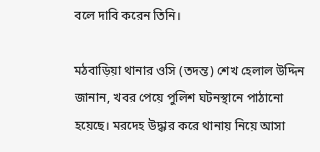বলে দাবি করেন তিনি।

মঠবাড়িয়া থানার ওসি (তদন্ত) শেখ হেলাল উদ্দিন জানান, খবর পেয়ে পুলিশ ঘটনস্থানে পাঠানো হয়েছে। মরদেহ উদ্ধার করে থানায় নিয়ে আসা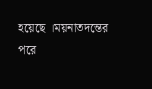হয়েছে ।ময়নাতদন্তের পরে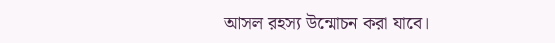আসল রহস্য উন্মোচন করা যাবে।